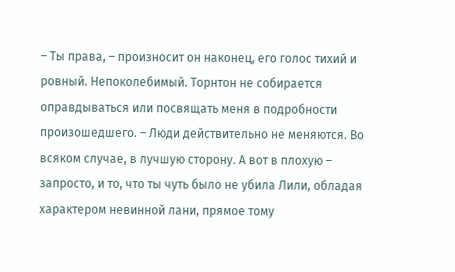– Ты права, – произносит он наконец, его голос тихий и ровный. Непоколебимый. Торнтон не собирается оправдываться или посвящать меня в подробности произошедшего. – Люди действительно не меняются. Во всяком случае, в лучшую сторону. А вот в плохую – запросто, и то, что ты чуть было не убила Лили, обладая характером невинной лани, прямое тому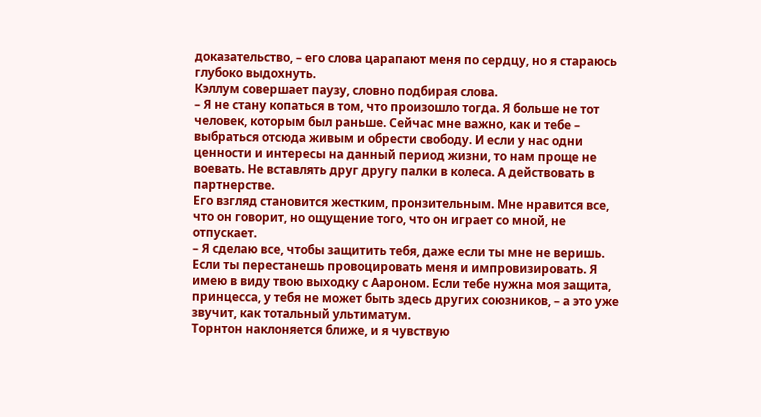доказательство, – его слова царапают меня по сердцу, но я стараюсь глубоко выдохнуть.
Кэллум совершает паузу, словно подбирая слова.
– Я не стану копаться в том, что произошло тогда. Я больше не тот человек, которым был раньше. Сейчас мне важно, как и тебе – выбраться отсюда живым и обрести свободу. И если у нас одни ценности и интересы на данный период жизни, то нам проще не воевать. Не вставлять друг другу палки в колеса. А действовать в партнерстве.
Его взгляд становится жестким, пронзительным. Мне нравится все, что он говорит, но ощущение того, что он играет со мной, не отпускает.
– Я сделаю все, чтобы защитить тебя, даже если ты мне не веришь. Если ты перестанешь провоцировать меня и импровизировать. Я имею в виду твою выходку с Аароном. Если тебе нужна моя защита, принцесса, у тебя не может быть здесь других союзников, – а это уже звучит, как тотальный ультиматум.
Торнтон наклоняется ближе, и я чувствую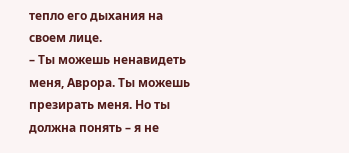тепло его дыхания на своем лице.
– Ты можешь ненавидеть меня, Аврора. Ты можешь презирать меня. Но ты должна понять – я не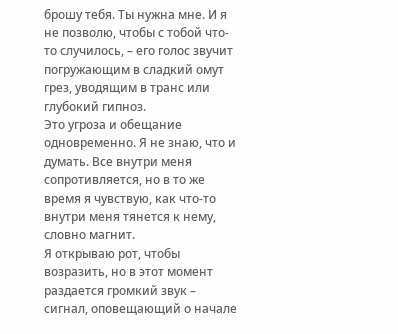брошу тебя. Ты нужна мне. И я не позволю, чтобы с тобой что-то случилось, – его голос звучит погружающим в сладкий омут грез, уводящим в транс или глубокий гипноз.
Это угроза и обещание одновременно. Я не знаю, что и думать. Все внутри меня сопротивляется, но в то же время я чувствую, как что-то внутри меня тянется к нему, словно магнит.
Я открываю рот, чтобы возразить, но в этот момент раздается громкий звук – сигнал, оповещающий о начале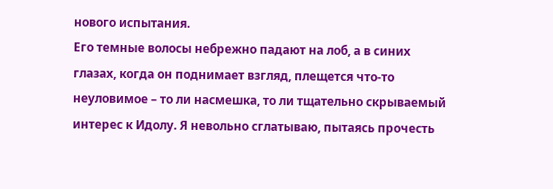нового испытания.
Его темные волосы небрежно падают на лоб, а в синих глазах, когда он поднимает взгляд, плещется что-то неуловимое – то ли насмешка, то ли тщательно скрываемый интерес к Идолу. Я невольно сглатываю, пытаясь прочесть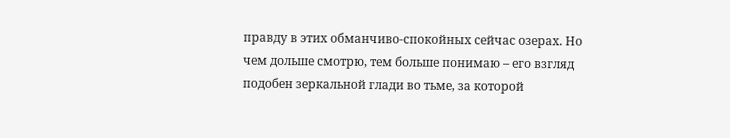правду в этих обманчиво-спокойных сейчас озерах. Но чем дольше смотрю, тем больше понимаю – его взгляд подобен зеркальной глади во тьме, за которой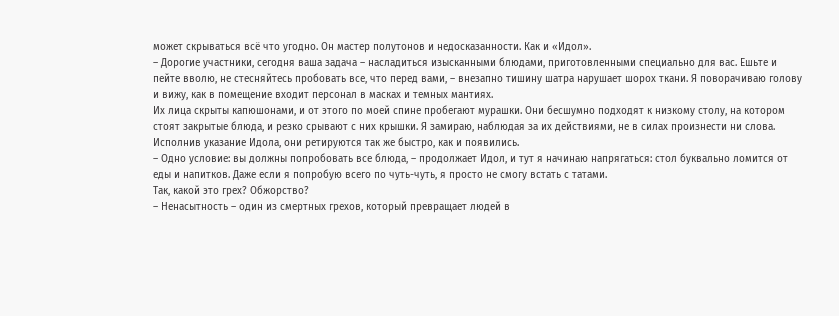может скрываться всё что угодно. Он мастер полутонов и недосказанности. Как и «Идол».
– Дорогие участники, сегодня ваша задача – насладиться изысканными блюдами, приготовленными специально для вас. Ешьте и пейте вволю, не стесняйтесь пробовать все, что перед вами, – внезапно тишину шатра нарушает шорох ткани. Я поворачиваю голову и вижу, как в помещение входит персонал в масках и темных мантиях.
Их лица скрыты капюшонами, и от этого по моей спине пробегают мурашки. Они бесшумно подходят к низкому столу, на котором стоят закрытые блюда, и резко срывают с них крышки. Я замираю, наблюдая за их действиями, не в силах произнести ни слова. Исполнив указание Идола, они ретируются так же быстро, как и появились.
– Одно условие: вы должны попробовать все блюда, – продолжает Идол, и тут я начинаю напрягаться: стол буквально ломится от еды и напитков. Даже если я попробую всего по чуть-чуть, я просто не смогу встать с татами.
Так, какой это грех? Обжорство?
– Ненасытность – один из смертных грехов, который превращает людей в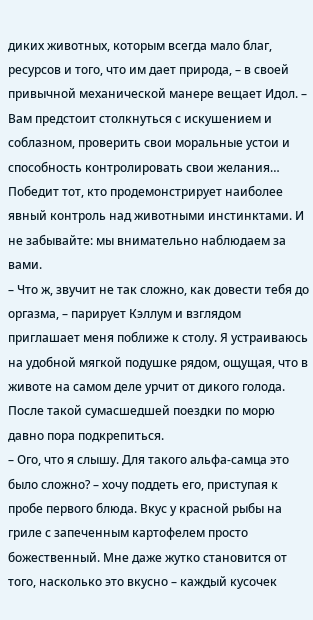диких животных, которым всегда мало благ, ресурсов и того, что им дает природа, – в своей привычной механической манере вещает Идол. – Вам предстоит столкнуться с искушением и соблазном, проверить свои моральные устои и способность контролировать свои желания… Победит тот, кто продемонстрирует наиболее явный контроль над животными инстинктами. И не забывайте: мы внимательно наблюдаем за вами.
– Что ж, звучит не так сложно, как довести тебя до оргазма, – парирует Кэллум и взглядом приглашает меня поближе к столу. Я устраиваюсь на удобной мягкой подушке рядом, ощущая, что в животе на самом деле урчит от дикого голода. После такой сумасшедшей поездки по морю давно пора подкрепиться.
– Ого, что я слышу. Для такого альфа-самца это было сложно? – хочу поддеть его, приступая к пробе первого блюда. Вкус у красной рыбы на гриле с запеченным картофелем просто божественный. Мне даже жутко становится от того, насколько это вкусно – каждый кусочек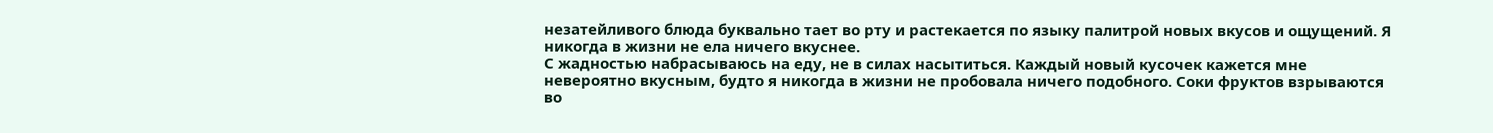незатейливого блюда буквально тает во рту и растекается по языку палитрой новых вкусов и ощущений. Я никогда в жизни не ела ничего вкуснее.
С жадностью набрасываюсь на еду, не в силах насытиться. Каждый новый кусочек кажется мне невероятно вкусным, будто я никогда в жизни не пробовала ничего подобного. Соки фруктов взрываются во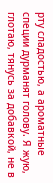рту сладостью, а ароматные специи дурманят голову. Я жую, глотаю, тянусь за добавкой, не в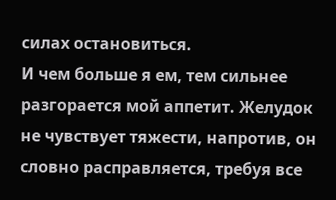силах остановиться.
И чем больше я ем, тем сильнее разгорается мой аппетит. Желудок не чувствует тяжести, напротив, он словно расправляется, требуя все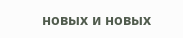новых и новых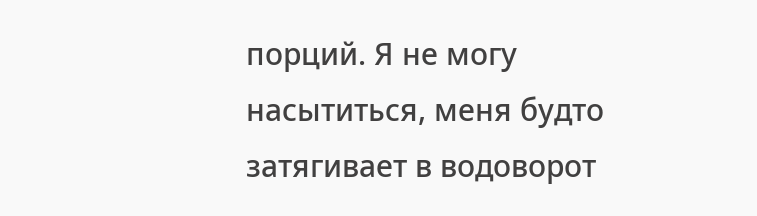порций. Я не могу насытиться, меня будто затягивает в водоворот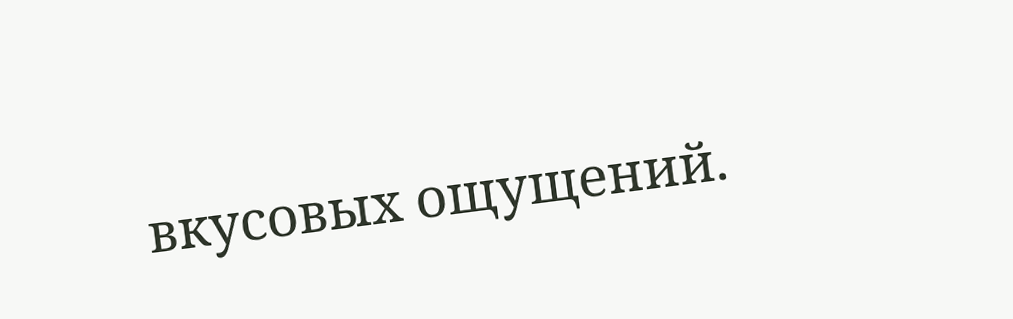вкусовых ощущений.